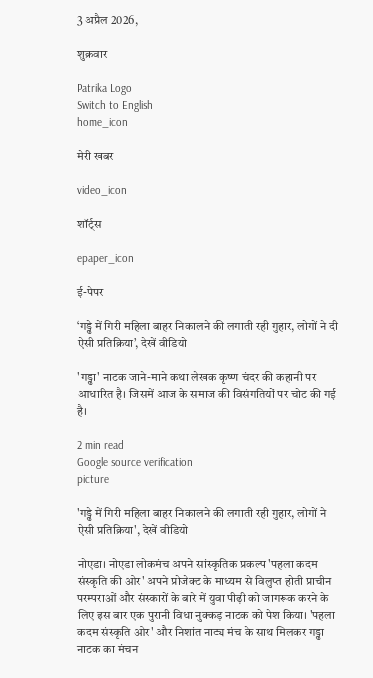3 अप्रैल 2026,

शुक्रवार

Patrika Logo
Switch to English
home_icon

मेरी खबर

video_icon

शॉर्ट्स

epaper_icon

ई-पेपर

‘गड्ढे में गिरी महिला बाहर निकालने की लगाती रही गुहार, लोगों ने दी ऐसी प्रतिक्रिया’, देखें वीडियो

'गड्ढा' नाटक जाने-माने कथा लेखक कृष्ण चंदर की कहानी पर आधारित है। जिसमें आज के समाज की विसंगतियों पर चोट की गई है।

2 min read
Google source verification
picture

'गड्ढे में गिरी महिला बाहर निकालने की लगाती रही गुहार, लोगों ने ऐसी प्रतिक्रिया', देखें वीडियो

नोएडा। नोएडा लोकमंच अपने सांस्कृतिक प्रकल्प 'पहला कदम संस्कृति की ओर' अपने प्रोजेक्ट के माध्यम से विलुप्त होती प्राचीन परम्पराओं और संस्कारों के बारे में युवा पीढ़ी को जागरूक करने के लिए इस बार एक पुरानी विधा नुक्कड़ नाटक को पेश किया। 'पहला कदम संस्कृति ओर' और निशांत नाट्य मंच के साथ मिलकर गड्ढा नाटक का मंचन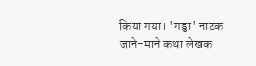किया गया। 'गड्ढा' नाटक जाने-माने कथा लेखक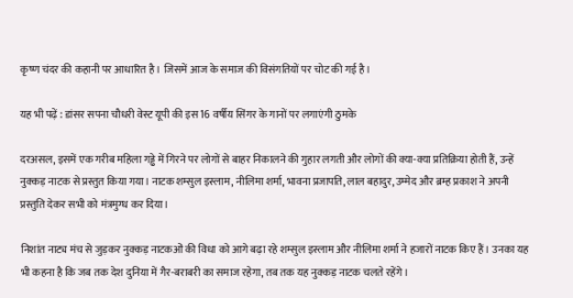कृष्ण चंदर की कहानी पर आधारित है। जिसमें आज के समाज की विसंगतियों पर चोट की गई है।

यह भी पढ़ें : डांसर सपना चौधरी वेस्ट यूपी की इस 16 वर्षीय सिंगर के गानों पर लगाएंगी ठुमके

दरअसल, इसमें एक गरीब महिला गड्ढे में गिरने पर लोगों से बाहर निकालने की गुहार लगती और लोगों की क्या-क्या प्रतिक्रिया होती हैं, उन्हें नुक्कड़ नाटक से प्रस्तुत किया गया। नाटक शम्सुल इस्लाम, नीलिमा शर्मा, भावना प्रजापति, लाल बहादुर, उम्मेद और ब्रम्ह प्रकाश ने अपनी प्रस्तुति देकर सभी को मंत्रमुग्ध कर दिया।

निशांत नाट्य मंच से जुड़कर नुक्कड़ नाटकओं की विधा को आगे बढ़ा रहे शम्सुल इस्लाम और नीलिमा शर्मा ने हजारों नाटक किए हैं। उनका यह भी कहना है कि जब तक देश दुनिया में गैर-बराबरी का समाज रहेगा, तब तक यह नुक्कड़ नाटक चलते रहेंगे।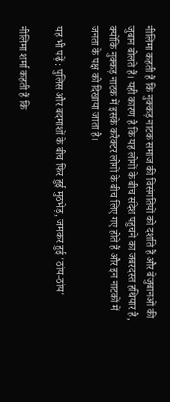नीलिमा कहती हैं कि नुक्कड़ नाटक समाज की विसंगतियों को दर्शाते हैं और बेजुबानओं की जुबान बोलते हैं। यही कारण है कि यह लोगों के बीच संदेश पहुचने का जबरदस्त हथियार है, क्योंकि नुक्कड़ नाटक में इसके करैक्टर लोगों के बीच लिए गए होते हैं और इन नाटकों में जनता के पक्ष को दिखाया जाता है।

यह भी पढ़ें : पुलिस और बदमाशों के बीच फिर हुई मुठभेड़, जमकर हुई 'ठांय-ठांय'

नीलिमा शर्मा कहती हैं कि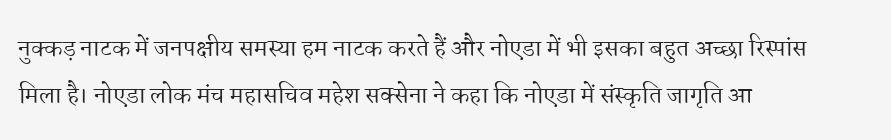नुक्कड़ नाटक में जनपक्षीय समस्या हम नाटक करते हैं और नोएडा में भी इसका बहुत अच्छा रिस्पांस मिला है। नोएडा लोक मंच महासचिव महेश सक्सेना ने कहा कि नोएडा में संस्कृति जागृति आ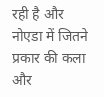रही है और नोएडा में जितने प्रकार की कला और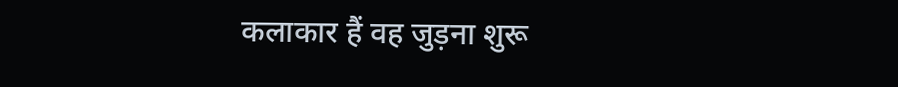कलाकार हैं वह जुड़ना शुरू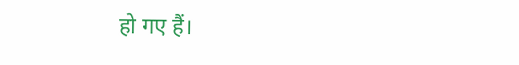हो गए हैं।